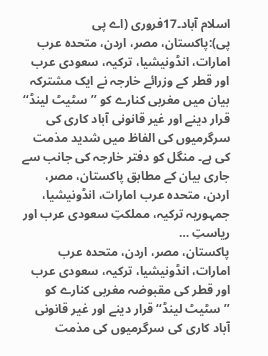اسلام آباد۔17فروری (اے پی پی):پاکستان، مصر، اردن، متحدہ عرب امارات، انڈونیشیا، ترکیہ، سعودی عرب اور قطر کے وزرائے خارجہ نے ایک مشترکہ بیان میں مغربی کنارے کو ’’سٹیٹ لینڈ‘‘ قرار دینے اور غیر قانونی آباد کاری کی سرگرمیوں کی الفاظ میں شدید مذمت کی ہے۔ منگل کو دفتر خارجہ کی جانب سے جاری بیان کے مطابق پاکستان، مصر، اردن، متحدہ عرب امارات، انڈونیشیا، جمہوریہ ترکیہ، مملکتِ سعودی عرب اور ریاستِ …
پاکستان، مصر، اردن، متحدہ عرب امارات، انڈونیشیا، ترکیہ، سعودی عرب اور قطر کی مقبوضہ مغربی کنارے کو ’’سٹیٹ لینڈ‘‘قرار دینے اور غیر قانونی آباد کاری کی سرگرمیوں کی مذمت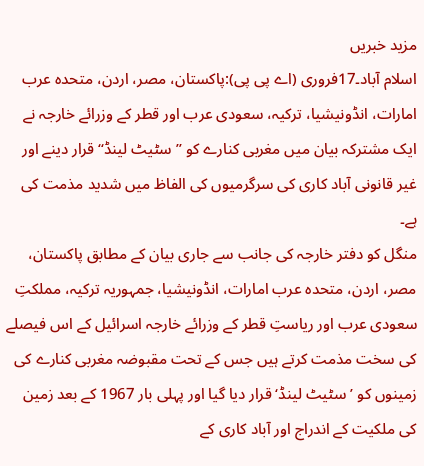مزید خبریں
اسلام آباد۔17فروری (اے پی پی):پاکستان، مصر، اردن، متحدہ عرب امارات، انڈونیشیا، ترکیہ، سعودی عرب اور قطر کے وزرائے خارجہ نے ایک مشترکہ بیان میں مغربی کنارے کو ’’سٹیٹ لینڈ‘‘ قرار دینے اور غیر قانونی آباد کاری کی سرگرمیوں کی الفاظ میں شدید مذمت کی ہے۔
منگل کو دفتر خارجہ کی جانب سے جاری بیان کے مطابق پاکستان، مصر، اردن، متحدہ عرب امارات، انڈونیشیا، جمہوریہ ترکیہ، مملکتِ سعودی عرب اور ریاستِ قطر کے وزرائے خارجہ اسرائیل کے اس فیصلے کی سخت مذمت کرتے ہیں جس کے تحت مقبوضہ مغربی کنارے کی زمینوں کو ’سٹیٹ لینڈ‘ قرار دیا گیا اور پہلی بار 1967 کے بعد زمین کی ملکیت کے اندراج اور آباد کاری کے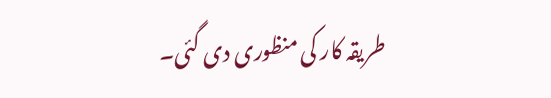طریقہ کار کی منظوری دی گئی۔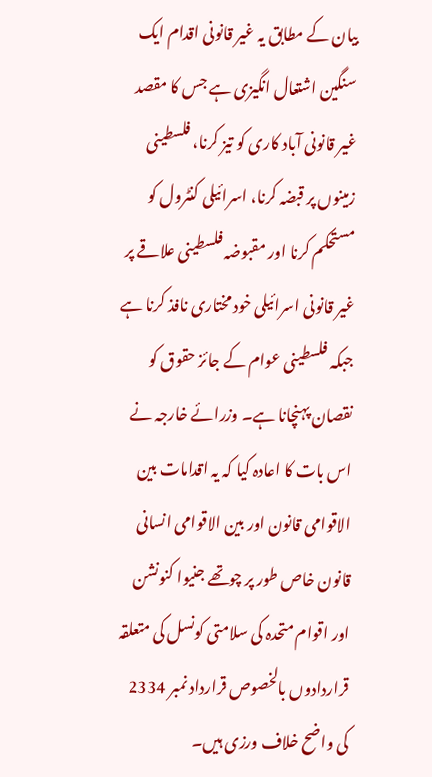بیان کے مطابق یہ غیر قانونی اقدام ایک سنگین اشتعال انگیزی ہے جس کا مقصد غیر قانونی آباد کاری کو تیز کرنا، فلسطینی زمینوں پر قبضہ کرنا، اسرائیلی کنٹرول کو مستحکم کرنا اور مقبوضہ فلسطینی علاقے پر غیر قانونی اسرائیلی خود مختاری نافذ کرنا ہے جبکہ فلسطینی عوام کے جائز حقوق کو نقصان پہنچانا ہے۔ وزرائے خارجہ نے اس بات کا اعادہ کیا کہ یہ اقدامات بین الاقوامی قانون اور بین الاقوامی انسانی قانون خاص طور پر چوتھے جنیوا کنونشن اور اقوام متحدہ کی سلامتی کونسل کی متعلقہ قراردادوں بالخصوص قرارداد نمبر 2334 کی واضح خلاف ورزی ہیں۔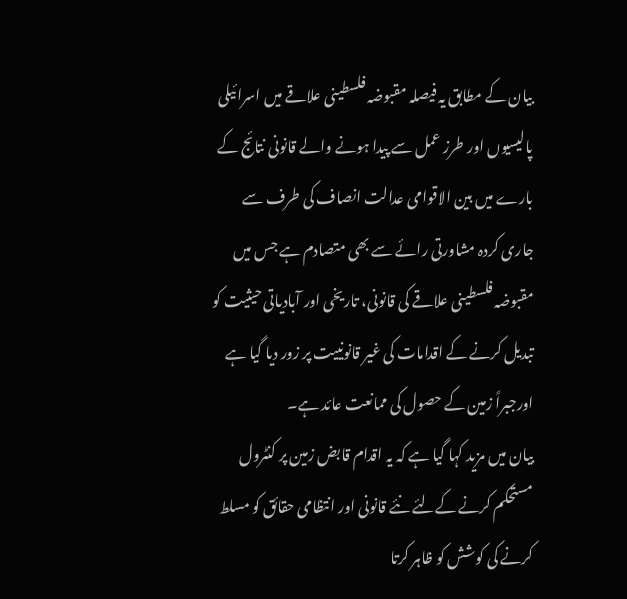بیان کے مطابق یہ فیصلہ مقبوضہ فلسطینی علاقے میں اسرائیلی پالیسیوں اور طرز عمل سے پیدا ہونے والے قانونی نتائج کے بارے میں بین الاقوامی عدالت انصاف کی طرف سے جاری کردہ مشاورتی رائے سے بھی متصادم ہے جس میں مقبوضہ فلسطینی علاقے کی قانونی، تاریخی اور آبادیاتی حیثیت کو تبدیل کرنے کے اقدامات کی غیر قانونییت پر زور دیا گیا ہے اورجبراً زمین کے حصول کی ممانعت عائد ہے۔
بیان میں مزید کہا گیا ہے کہ یہ اقدام قابض زمین پر کنٹرول مستحکم کرنے کےلئے نئے قانونی اور انتظامی حقائق کو مسلط کرنے کی کوشش کو ظاہر کرتا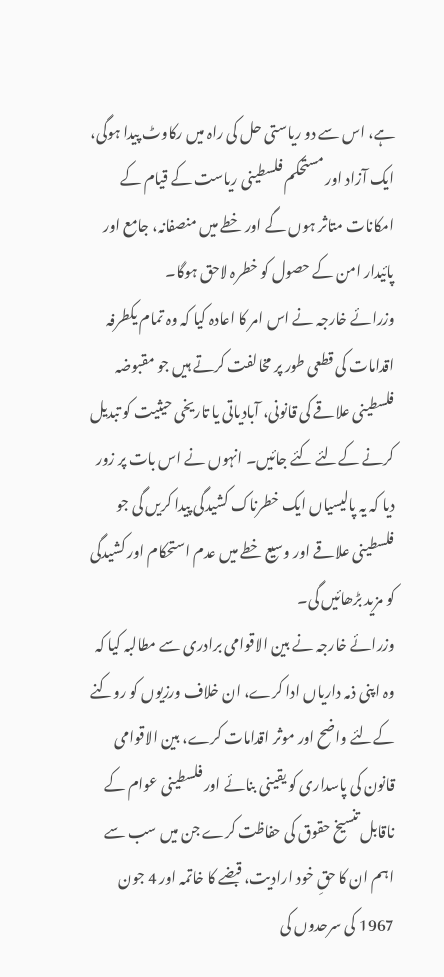ہے، اس سے دو ریاستی حل کی راہ میں رکاوٹ پیدا ہوگی، ایک آزاد اور مستحکم فلسطینی ریاست کے قیام کے امکانات متاثر ہوں گے اور خطے میں منصفانہ، جامع اور پائیدار امن کے حصول کو خطرہ لاحق ہوگا۔
وزرائے خارجہ نے اس امر کا اعادہ کیا کہ وہ تمام یکطرفہ اقدامات کی قطعی طور پر مخالفت کرتے ہیں جو مقبوضہ فلسطینی علاقے کی قانونی، آبادیاتی یا تاریخی حیثیت کو تبدیل کرنے کےلئے کئے جائیں۔ انہوں نے اس بات پر زور دیا کہ یہ پالیسیاں ایک خطرناک کشیدگی پیدا کریں گی جو فلسطینی علاقے اور وسیع خطے میں عدم استحکام اور کشیدگی کو مزید بڑھائیں گی۔
وزرائے خارجہ نے بین الاقوامی برادری سے مطالبہ کیا کہ وہ اپنی ذمہ داریاں ادا کرے، ان خلاف ورزیوں کو روکنے کےلئے واضح اور موثر اقدامات کرے، بین الاقوامی قانون کی پاسداری کو یقینی بنائے اور فلسطینی عوام کے ناقابل تنسیخ حقوق کی حفاظت کرے جن میں سب سے اہم ان کا حقِ خود ارادیت، قبضے کا خاتمہ اور 4 جون 1967 کی سرحدوں کی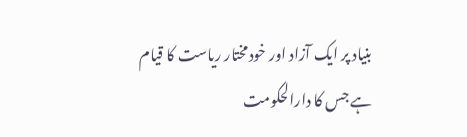بنیاد پر ایک آزاد اور خودمختار ریاست کا قیام ہے جس کا دارالحکومت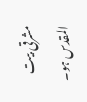مشرقی بیت المقدس ہو۔